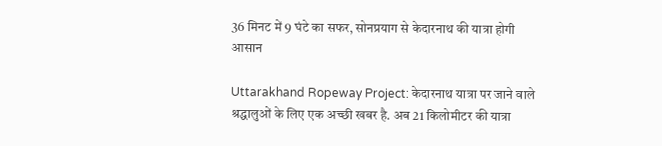36 मिनट में 9 घंटे का सफर, सोनप्रयाग से केदारनाथ की यात्रा होगी आसान

Uttarakhand Ropeway Project: केदारनाथ यात्रा पर जाने वाले श्रद्धालुओं के लिए एक अच्छी खबर है. अब 21 किलोमीटर की यात्रा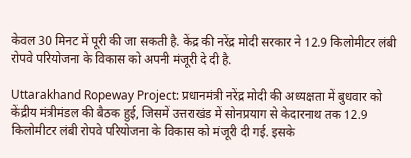केवल 30 मिनट में पूरी की जा सकती है. केंद्र की नरेंद्र मोदी सरकार ने 12.9 किलोमीटर लंबी रोपवे परियोजना के विकास को अपनी मंजूरी दे दी है.

Uttarakhand Ropeway Project: प्रधानमंत्री नरेंद्र मोदी की अध्यक्षता में बुधवार को केंद्रीय मंत्रीमंडल की बैठक हुई, जिसमें उत्तराखंड में सोनप्रयाग से केदारनाथ तक 12.9 किलोमीटर लंबी रोपवे परियोजना के विकास को मंजूरी दी गई. इसके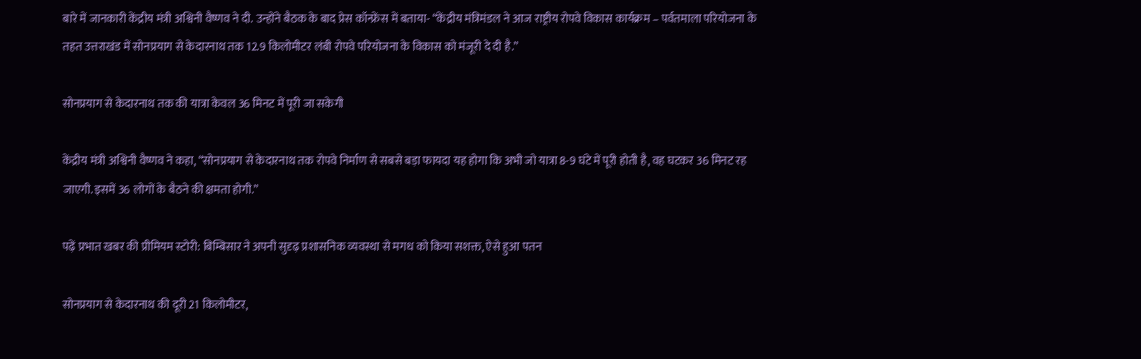बारे में जानकारी केंद्रीय मंत्री अश्विनी वैष्णव ने दी. उन्होंने बैठक के बाद प्रेस कॉन्फ्रेंस में बताया- “केंद्रीय मंत्रिमंडल ने आज राष्ट्रीय रोपवे विकास कार्यक्रम – पर्वतमाला परियोजना के तहत उत्तराखंड में सोनप्रयाग से केदारनाथ तक 12.9 किलोमीटर लंबी रोपवे परियोजना के विकास को मंजूरी दे दी है.”

सोनप्रयाग से केदारनाथ तक की यात्रा केवल 36 मिनट में पूरी जा सकेगी

केंद्रीय मंत्री अश्विनी वैष्णव ने कहा, “सोनप्रयाग से केदारनाथ तक रोपवे निर्माण से सबसे बड़ा फायदा यह होगा कि अभी जो यात्रा 8-9 घंटे में पूरी होती है, वह घटकर 36 मिनट रह जाएगी. इसमें 36 लोगों के बैठने की क्षमता होगी.”

पढ़ें प्रभात खबर की प्रीमियम स्टोरी: बिम्बिसार ने अपनी सुदृढ़ प्रशासनिक व्यवस्था से मगध को किया सशक्त, ऐसे हुआ पतन

सोनप्रयाग से केदारनाथ की दूरी 21 किलोमीटर,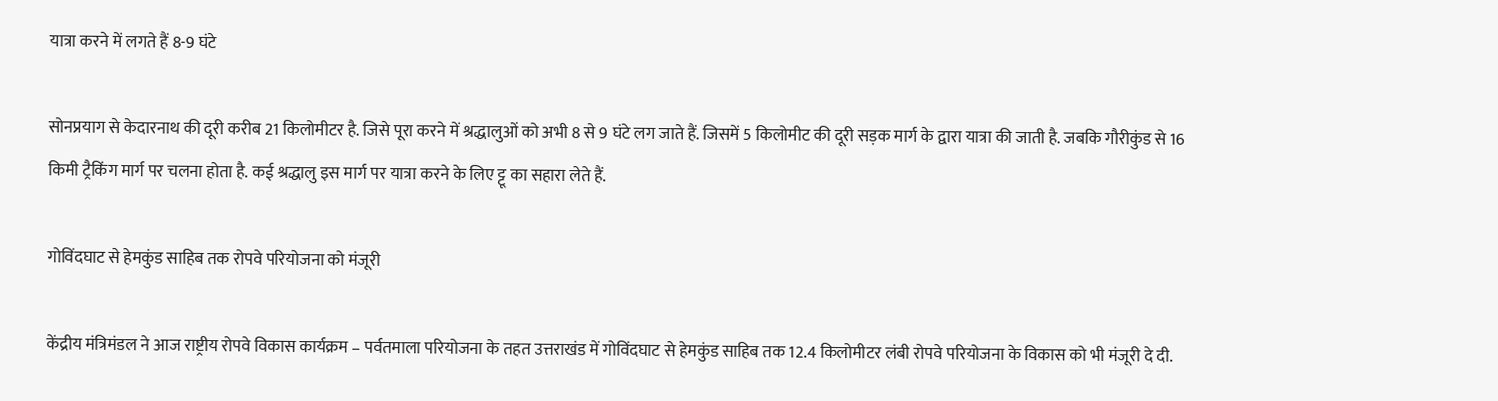यात्रा करने में लगते हैं 8-9 घंटे

सोनप्रयाग से केदारनाथ की दूरी करीब 21 किलोमीटर है. जिसे पूरा करने में श्रद्धालुओं को अभी 8 से 9 घंटे लग जाते हैं. जिसमें 5 किलोमीट की दूरी सड़क मार्ग के द्वारा यात्रा की जाती है. जबकि गौरीकुंड से 16 किमी ट्रैकिंग मार्ग पर चलना होता है. कई श्रद्धालु इस मार्ग पर यात्रा करने के लिए ट्टू का सहारा लेते हैं.

गोविंदघाट से हेमकुंड साहिब तक रोपवे परियोजना को मंजूरी

केंद्रीय मंत्रिमंडल ने आज राष्ट्रीय रोपवे विकास कार्यक्रम – पर्वतमाला परियोजना के तहत उत्तराखंड में गोविंदघाट से हेमकुंड साहिब तक 12.4 किलोमीटर लंबी रोपवे परियोजना के विकास को भी मंजूरी दे दी.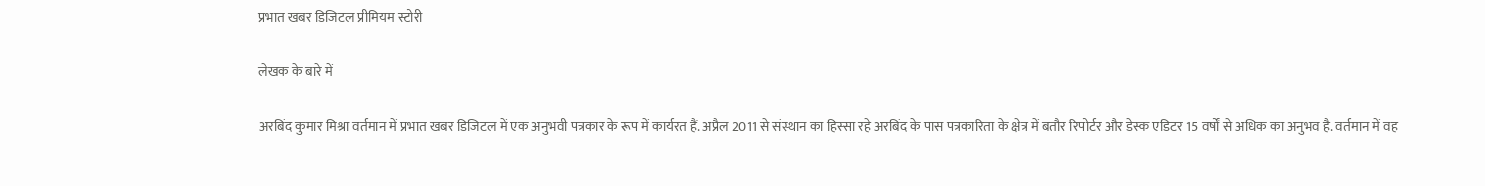प्रभात खबर डिजिटल प्रीमियम स्टोरी

लेखक के बारे में

अरबिंद कुमार मिश्रा वर्तमान में प्रभात खबर डिजिटल में एक अनुभवी पत्रकार के रूप में कार्यरत हैं. अप्रैल 2011 से संस्थान का हिस्सा रहे अरबिंद के पास पत्रकारिता के क्षेत्र में बतौर रिपोर्टर और डेस्क एडिटर 15 वर्षों से अधिक का अनुभव है. वर्तमान में वह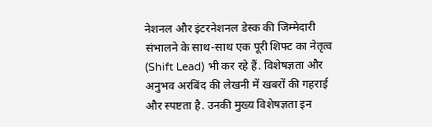नेशनल और इंटरनेशनल डेस्क की जिम्मेदारी संभालने के साथ-साथ एक पूरी शिफ्ट का नेतृत्व (Shift Lead) भी कर रहे हैं. विशेषज्ञता और अनुभव अरबिंद की लेखनी में खबरों की गहराई और स्पष्टता है. उनकी मुख्य विशेषज्ञता इन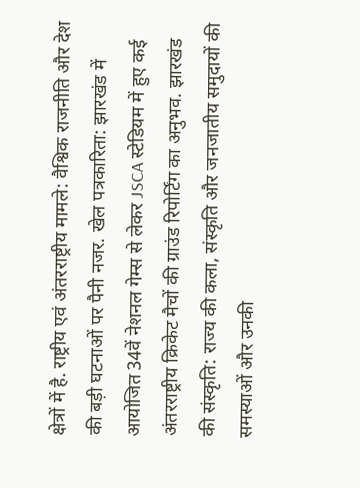क्षेत्रों में है. राष्ट्रीय एवं अंतरराष्ट्रीय मामले: वैश्विक राजनीति और देश की बड़ी घटनाओं पर पैनी नजर. खेल पत्रकारिता: झारखंड में आयोजित 34वें नेशनल गेम्स से लेकर JSCA स्टेडियम में हुए कई अंतरराष्ट्रीय क्रिकेट मैचों की ग्राउंड रिपोर्टिंग का अनुभव. झारखंड की संस्कृति: राज्य की कला, संस्कृति और जनजातीय समुदायों की समस्याओं और उनकी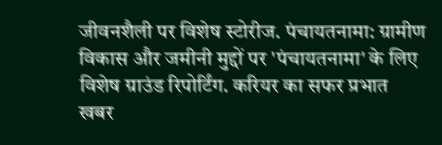जीवनशैली पर विशेष स्टोरीज. पंचायतनामा: ग्रामीण विकास और जमीनी मुद्दों पर 'पंचायतनामा' के लिए विशेष ग्राउंड रिपोर्टिंग. करियर का सफर प्रभात खबर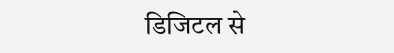डिजिटल से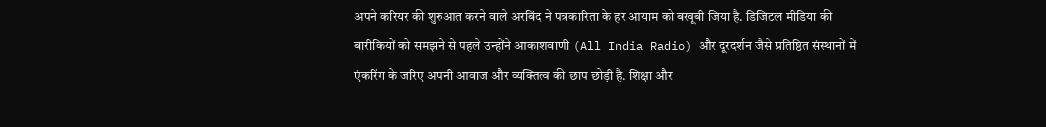अपने करियर की शुरुआत करने वाले अरबिंद ने पत्रकारिता के हर आयाम को बखूबी जिया है. डिजिटल मीडिया की बारीकियों को समझने से पहले उन्होंने आकाशवाणी (All India Radio) और दूरदर्शन जैसे प्रतिष्ठित संस्थानों में एंकरिंग के जरिए अपनी आवाज और व्यक्तित्व की छाप छोड़ी है. शिक्षा और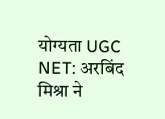योग्यता UGC NET: अरबिंद मिश्रा ने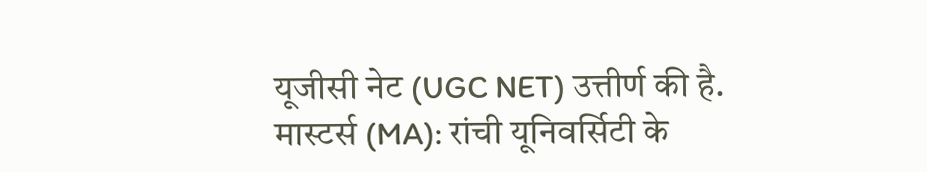यूजीसी नेट (UGC NET) उत्तीर्ण की है. मास्टर्स (MA): रांची यूनिवर्सिटी के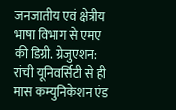जनजातीय एवं क्षेत्रीय भाषा विभाग से एमए की डिग्री. ग्रेजुएशन: रांची यूनिवर्सिटी से ही मास कम्युनिकेशन एंड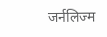जर्नलिज्म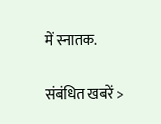में स्नातक.

संबंधित खबरें >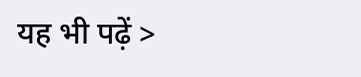यह भी पढ़ें >